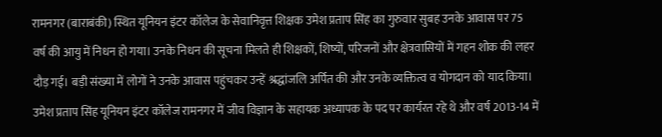रामनगर (बाराबंकी) स्थित यूनियन इंटर कॉलेज के सेवानिवृत्त शिक्षक उमेश प्रताप सिंह का गुरुवार सुबह उनके आवास पर 75 वर्ष की आयु में निधन हो गया। उनके निधन की सूचना मिलते ही शिक्षकों, शिष्यों, परिजनों और क्षेत्रवासियों में गहन शोक की लहर दौड़ गई। बड़ी संख्या में लोगों ने उनके आवास पहुंचकर उन्हें श्रद्धांजलि अर्पित की और उनके व्यक्तित्व व योगदान को याद किया। उमेश प्रताप सिंह यूनियन इंटर कॉलेज रामनगर में जीव विज्ञान के सहायक अध्यापक के पद पर कार्यरत रहे थे और वर्ष 2013-14 में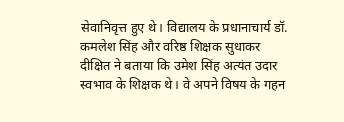सेवानिवृत्त हुए थे। विद्यालय के प्रधानाचार्य डॉ. कमलेश सिंह और वरिष्ठ शिक्षक सुधाकर दीक्षित ने बताया कि उमेश सिंह अत्यंत उदार स्वभाव के शिक्षक थे। वे अपने विषय के गहन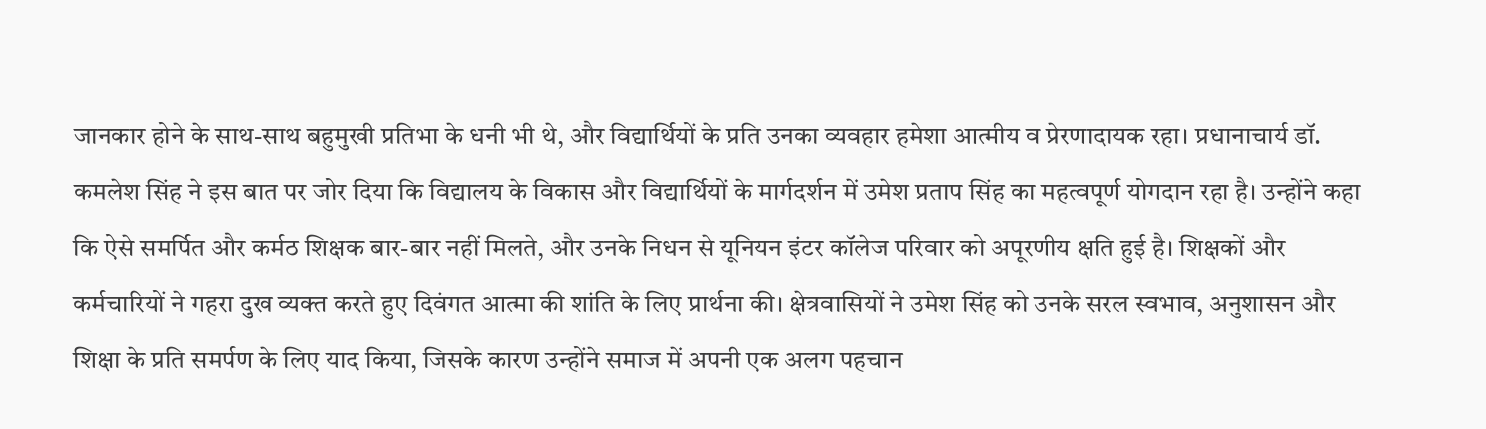जानकार होने के साथ-साथ बहुमुखी प्रतिभा के धनी भी थे, और विद्यार्थियों के प्रति उनका व्यवहार हमेशा आत्मीय व प्रेरणादायक रहा। प्रधानाचार्य डॉ. कमलेश सिंह ने इस बात पर जोर दिया कि विद्यालय के विकास और विद्यार्थियों के मार्गदर्शन में उमेश प्रताप सिंह का महत्वपूर्ण योगदान रहा है। उन्होंने कहा कि ऐसे समर्पित और कर्मठ शिक्षक बार-बार नहीं मिलते, और उनके निधन से यूनियन इंटर कॉलेज परिवार को अपूरणीय क्षति हुई है। शिक्षकों और कर्मचारियों ने गहरा दुख व्यक्त करते हुए दिवंगत आत्मा की शांति के लिए प्रार्थना की। क्षेत्रवासियों ने उमेश सिंह को उनके सरल स्वभाव, अनुशासन और शिक्षा के प्रति समर्पण के लिए याद किया, जिसके कारण उन्होंने समाज में अपनी एक अलग पहचान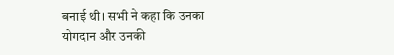बनाई थी। सभी ने कहा कि उनका योगदान और उनकी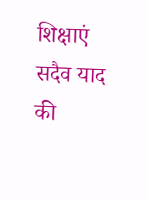शिक्षाएं सदैव याद की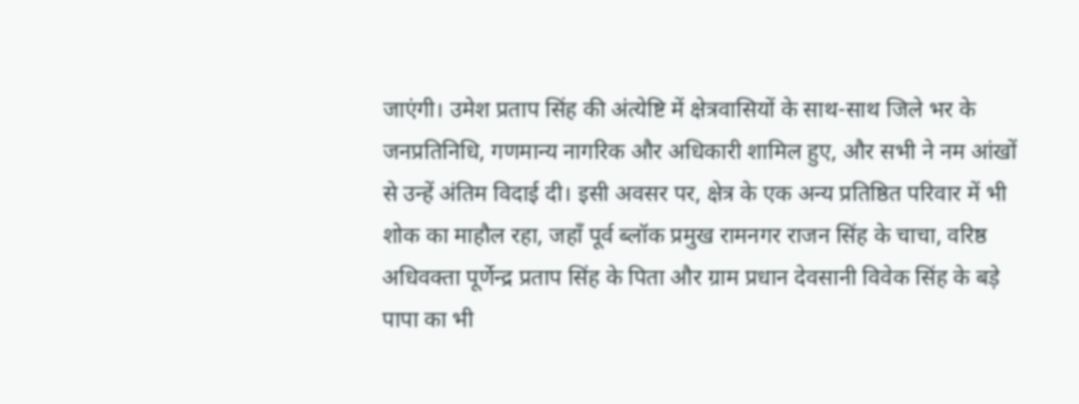जाएंगी। उमेश प्रताप सिंह की अंत्येष्टि में क्षेत्रवासियों के साथ-साथ जिले भर के जनप्रतिनिधि, गणमान्य नागरिक और अधिकारी शामिल हुए, और सभी ने नम आंखों से उन्हें अंतिम विदाई दी। इसी अवसर पर, क्षेत्र के एक अन्य प्रतिष्ठित परिवार में भी शोक का माहौल रहा, जहाँ पूर्व ब्लॉक प्रमुख रामनगर राजन सिंह के चाचा, वरिष्ठ अधिवक्ता पूर्णेन्द्र प्रताप सिंह के पिता और ग्राम प्रधान देवसानी विवेक सिंह के बड़े पापा का भी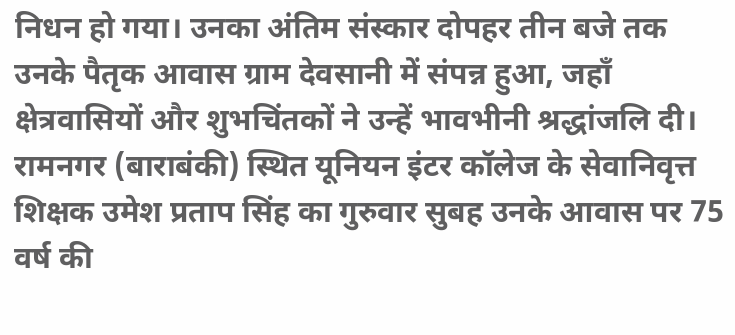निधन हो गया। उनका अंतिम संस्कार दोपहर तीन बजे तक उनके पैतृक आवास ग्राम देवसानी में संपन्न हुआ, जहाँ क्षेत्रवासियों और शुभचिंतकों ने उन्हें भावभीनी श्रद्धांजलि दी।
रामनगर (बाराबंकी) स्थित यूनियन इंटर कॉलेज के सेवानिवृत्त शिक्षक उमेश प्रताप सिंह का गुरुवार सुबह उनके आवास पर 75 वर्ष की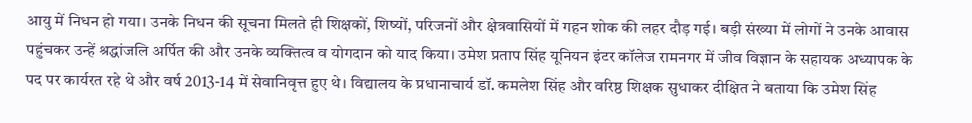आयु में निधन हो गया। उनके निधन की सूचना मिलते ही शिक्षकों, शिष्यों, परिजनों और क्षेत्रवासियों में गहन शोक की लहर दौड़ गई। बड़ी संख्या में लोगों ने उनके आवास पहुंचकर उन्हें श्रद्धांजलि अर्पित की और उनके व्यक्तित्व व योगदान को याद किया। उमेश प्रताप सिंह यूनियन इंटर कॉलेज रामनगर में जीव विज्ञान के सहायक अध्यापक के पद पर कार्यरत रहे थे और वर्ष 2013-14 में सेवानिवृत्त हुए थे। विद्यालय के प्रधानाचार्य डॉ. कमलेश सिंह और वरिष्ठ शिक्षक सुधाकर दीक्षित ने बताया कि उमेश सिंह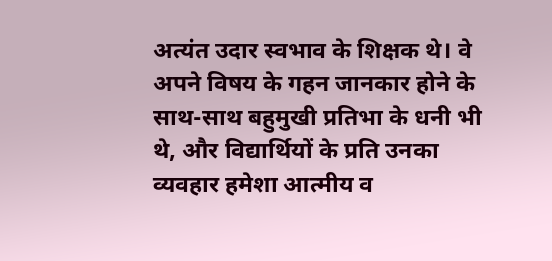अत्यंत उदार स्वभाव के शिक्षक थे। वे अपने विषय के गहन जानकार होने के साथ-साथ बहुमुखी प्रतिभा के धनी भी थे, और विद्यार्थियों के प्रति उनका व्यवहार हमेशा आत्मीय व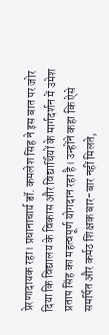प्रेरणादायक रहा। प्रधानाचार्य डॉ. कमलेश सिंह ने इस बात पर जोर दिया कि विद्यालय के विकास और विद्यार्थियों के मार्गदर्शन में उमेश प्रताप सिंह का महत्वपूर्ण योगदान रहा है। उन्होंने कहा कि ऐसे समर्पित और कर्मठ शिक्षक बार-बार नहीं मिलते,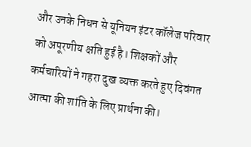और उनके निधन से यूनियन इंटर कॉलेज परिवार को अपूरणीय क्षति हुई है। शिक्षकों और कर्मचारियों ने गहरा दुख व्यक्त करते हुए दिवंगत आत्मा की शांति के लिए प्रार्थना की।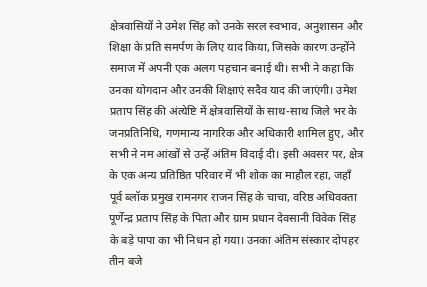क्षेत्रवासियों ने उमेश सिंह को उनके सरल स्वभाव, अनुशासन और शिक्षा के प्रति समर्पण के लिए याद किया, जिसके कारण उन्होंने समाज में अपनी एक अलग पहचान बनाई थी। सभी ने कहा कि उनका योगदान और उनकी शिक्षाएं सदैव याद की जाएंगी। उमेश प्रताप सिंह की अंत्येष्टि में क्षेत्रवासियों के साथ-साथ जिले भर के जनप्रतिनिधि, गणमान्य नागरिक और अधिकारी शामिल हुए, और सभी ने नम आंखों से उन्हें अंतिम विदाई दी। इसी अवसर पर, क्षेत्र के एक अन्य प्रतिष्ठित परिवार में भी शोक का माहौल रहा, जहाँ पूर्व ब्लॉक प्रमुख रामनगर राजन सिंह के चाचा, वरिष्ठ अधिवक्ता पूर्णेन्द्र प्रताप सिंह के पिता और ग्राम प्रधान देवसानी विवेक सिंह के बड़े पापा का भी निधन हो गया। उनका अंतिम संस्कार दोपहर तीन बजे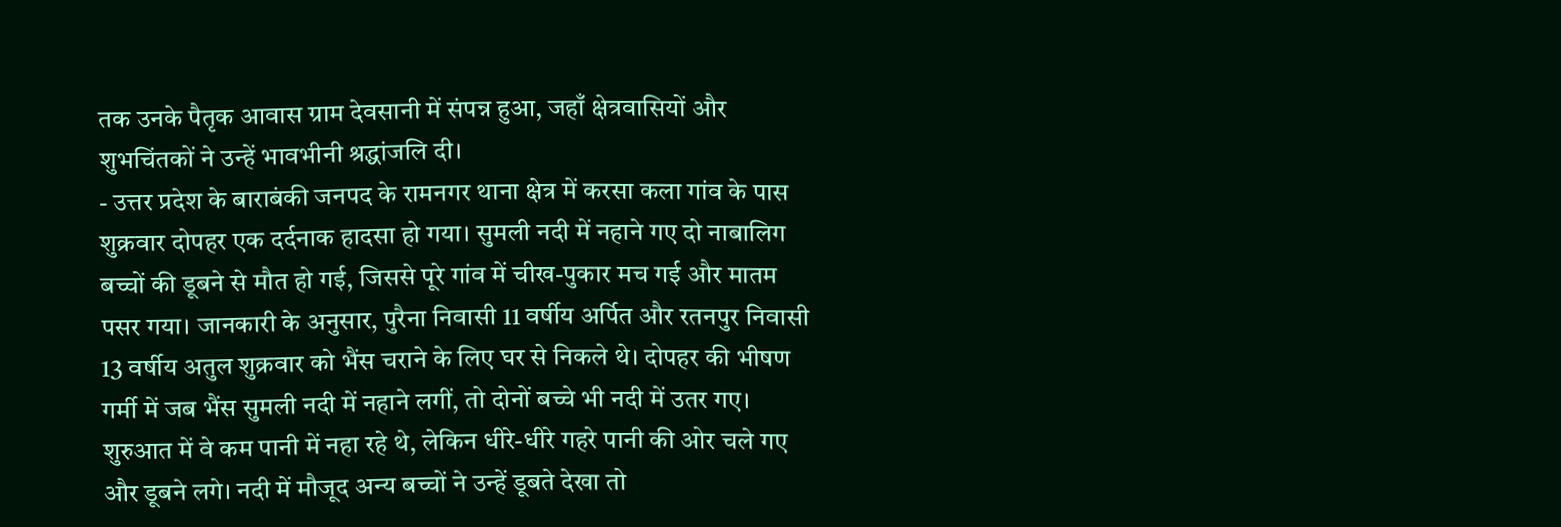तक उनके पैतृक आवास ग्राम देवसानी में संपन्न हुआ, जहाँ क्षेत्रवासियों और शुभचिंतकों ने उन्हें भावभीनी श्रद्धांजलि दी।
- उत्तर प्रदेश के बाराबंकी जनपद के रामनगर थाना क्षेत्र में करसा कला गांव के पास शुक्रवार दोपहर एक दर्दनाक हादसा हो गया। सुमली नदी में नहाने गए दो नाबालिग बच्चों की डूबने से मौत हो गई, जिससे पूरे गांव में चीख-पुकार मच गई और मातम पसर गया। जानकारी के अनुसार, पुरैना निवासी 11 वर्षीय अर्पित और रतनपुर निवासी 13 वर्षीय अतुल शुक्रवार को भैंस चराने के लिए घर से निकले थे। दोपहर की भीषण गर्मी में जब भैंस सुमली नदी में नहाने लगीं, तो दोनों बच्चे भी नदी में उतर गए। शुरुआत में वे कम पानी में नहा रहे थे, लेकिन धीरे-धीरे गहरे पानी की ओर चले गए और डूबने लगे। नदी में मौजूद अन्य बच्चों ने उन्हें डूबते देखा तो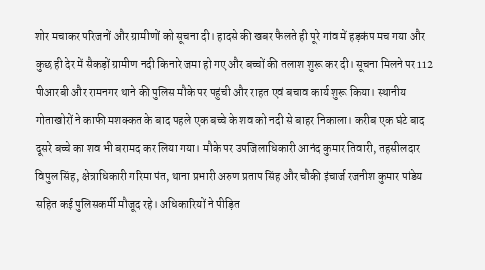शोर मचाकर परिजनों और ग्रामीणों को सूचना दी। हादसे की खबर फैलते ही पूरे गांव में हड़कंप मच गया और कुछ ही देर में सैकड़ों ग्रामीण नदी किनारे जमा हो गए और बच्चों की तलाश शुरू कर दी। सूचना मिलने पर 112 पीआरबी और रामनगर थाने की पुलिस मौके पर पहुंची और राहत एवं बचाव कार्य शुरू किया। स्थानीय गोताखोरों ने काफी मशक्कत के बाद पहले एक बच्चे के शव को नदी से बाहर निकाला। करीब एक घंटे बाद दूसरे बच्चे का शव भी बरामद कर लिया गया। मौके पर उपजिलाधिकारी आनंद कुमार तिवारी, तहसीलदार विपुल सिंह, क्षेत्राधिकारी गरिमा पंत, थाना प्रभारी अरुण प्रताप सिंह और चौकी इंचार्ज रजनीश कुमार पांडेय सहित कई पुलिसकर्मी मौजूद रहे। अधिकारियों ने पीड़ित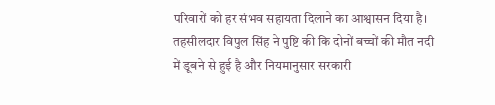परिवारों को हर संभव सहायता दिलाने का आश्वासन दिया है। तहसीलदार विपुल सिंह ने पुष्टि की कि दोनों बच्चों की मौत नदी में डूबने से हुई है और नियमानुसार सरकारी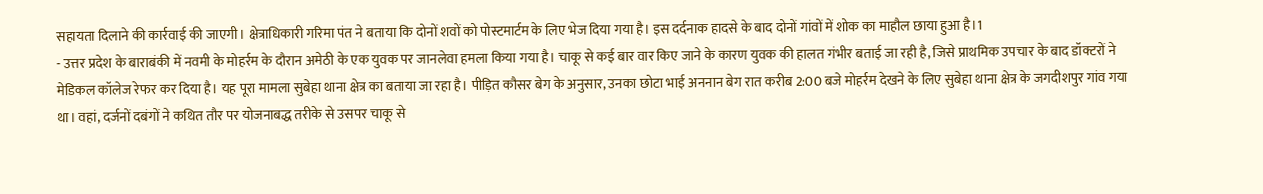सहायता दिलाने की कार्रवाई की जाएगी। क्षेत्राधिकारी गरिमा पंत ने बताया कि दोनों शवों को पोस्टमार्टम के लिए भेज दिया गया है। इस दर्दनाक हादसे के बाद दोनों गांवों में शोक का माहौल छाया हुआ है।1
- उत्तर प्रदेश के बाराबंकी में नवमी के मोहर्रम के दौरान अमेठी के एक युवक पर जानलेवा हमला किया गया है। चाकू से कई बार वार किए जाने के कारण युवक की हालत गंभीर बताई जा रही है, जिसे प्राथमिक उपचार के बाद डॉक्टरों ने मेडिकल कॉलेज रेफर कर दिया है। यह पूरा मामला सुबेहा थाना क्षेत्र का बताया जा रहा है। पीड़ित कौसर बेग के अनुसार, उनका छोटा भाई अननान बेग रात करीब 2:00 बजे मोहर्रम देखने के लिए सुबेहा थाना क्षेत्र के जगदीशपुर गांव गया था। वहां, दर्जनों दबंगों ने कथित तौर पर योजनाबद्ध तरीके से उसपर चाकू से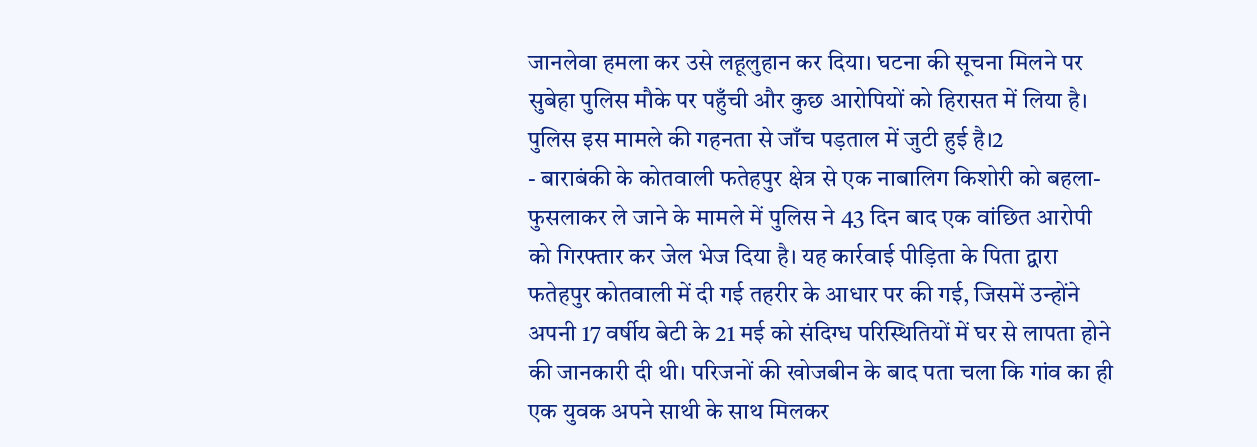जानलेवा हमला कर उसे लहूलुहान कर दिया। घटना की सूचना मिलने पर सुबेहा पुलिस मौके पर पहुँची और कुछ आरोपियों को हिरासत में लिया है। पुलिस इस मामले की गहनता से जाँच पड़ताल में जुटी हुई है।2
- बाराबंकी के कोतवाली फतेहपुर क्षेत्र से एक नाबालिग किशोरी को बहला-फुसलाकर ले जाने के मामले में पुलिस ने 43 दिन बाद एक वांछित आरोपी को गिरफ्तार कर जेल भेज दिया है। यह कार्रवाई पीड़िता के पिता द्वारा फतेहपुर कोतवाली में दी गई तहरीर के आधार पर की गई, जिसमें उन्होंने अपनी 17 वर्षीय बेटी के 21 मई को संदिग्ध परिस्थितियों में घर से लापता होने की जानकारी दी थी। परिजनों की खोजबीन के बाद पता चला कि गांव का ही एक युवक अपने साथी के साथ मिलकर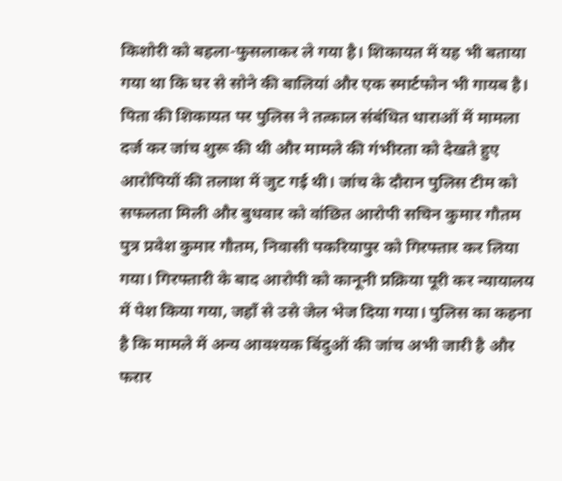किशोरी को बहला-फुसलाकर ले गया है। शिकायत में यह भी बताया गया था कि घर से सोने की बालियां और एक स्मार्टफोन भी गायब है। पिता की शिकायत पर पुलिस ने तत्काल संबंधित धाराओं में मामला दर्ज कर जांच शुरू की थी और मामले की गंभीरता को देखते हुए आरोपियों की तलाश में जुट गई थी। जांच के दौरान पुलिस टीम को सफलता मिली और बुधवार को वांछित आरोपी सचिन कुमार गौतम पुत्र प्रवेश कुमार गौतम, निवासी पकरियापुर को गिरफ्तार कर लिया गया। गिरफ्तारी के बाद आरोपी को कानूनी प्रक्रिया पूरी कर न्यायालय में पेश किया गया, जहाँ से उसे जेल भेज दिया गया। पुलिस का कहना है कि मामले में अन्य आवश्यक बिंदुओं की जांच अभी जारी है और फरार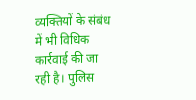व्यक्तियों के संबंध में भी विधिक कार्रवाई की जा रही है। पुलिस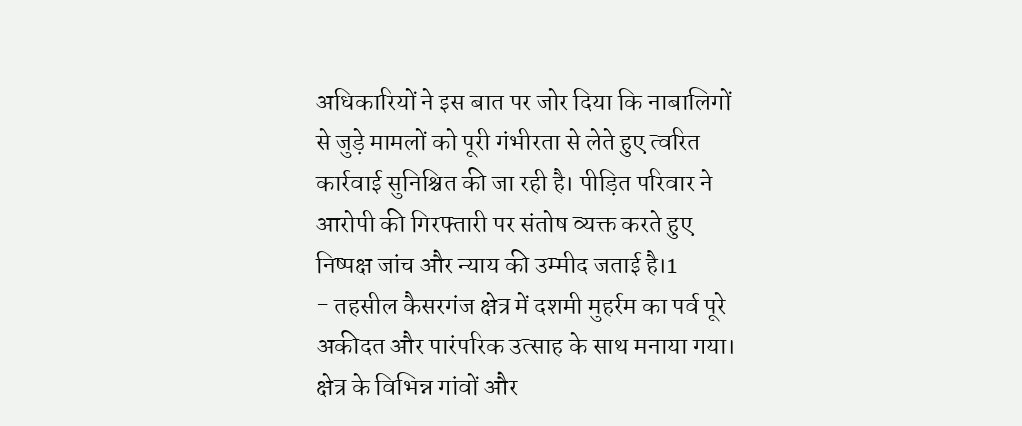अधिकारियों ने इस बात पर जोर दिया कि नाबालिगों से जुड़े मामलों को पूरी गंभीरता से लेते हुए त्वरित कार्रवाई सुनिश्चित की जा रही है। पीड़ित परिवार ने आरोपी की गिरफ्तारी पर संतोष व्यक्त करते हुए निष्पक्ष जांच और न्याय की उम्मीद जताई है।1
- तहसील कैसरगंज क्षेत्र में दशमी मुहर्रम का पर्व पूरे अकीदत और पारंपरिक उत्साह के साथ मनाया गया। क्षेत्र के विभिन्न गांवों और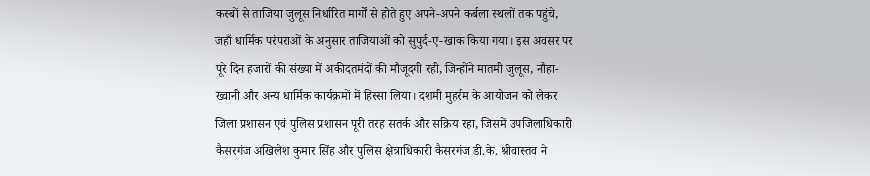कस्बों से ताजिया जुलूस निर्धारित मार्गों से होते हुए अपने-अपने कर्बला स्थलों तक पहुंचे, जहाँ धार्मिक परंपराओं के अनुसार ताजियाओं को सुपुर्द-ए-खाक किया गया। इस अवसर पर पूरे दिन हजारों की संख्या में अकीदतमंदों की मौजूदगी रही, जिन्होंने मातमी जुलूस, नौहा-ख्वानी और अन्य धार्मिक कार्यक्रमों में हिस्सा लिया। दशमी मुहर्रम के आयोजन को लेकर जिला प्रशासन एवं पुलिस प्रशासन पूरी तरह सतर्क और सक्रिय रहा, जिसमें उपजिलाधिकारी कैसरगंज अखिलेश कुमार सिंह और पुलिस क्षेत्राधिकारी कैसरगंज डी.के. श्रीवास्तव ने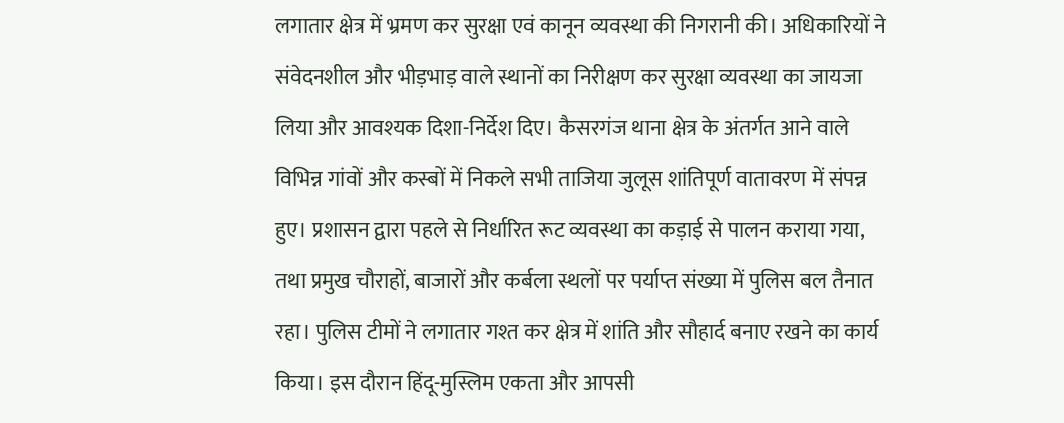लगातार क्षेत्र में भ्रमण कर सुरक्षा एवं कानून व्यवस्था की निगरानी की। अधिकारियों ने संवेदनशील और भीड़भाड़ वाले स्थानों का निरीक्षण कर सुरक्षा व्यवस्था का जायजा लिया और आवश्यक दिशा-निर्देश दिए। कैसरगंज थाना क्षेत्र के अंतर्गत आने वाले विभिन्न गांवों और कस्बों में निकले सभी ताजिया जुलूस शांतिपूर्ण वातावरण में संपन्न हुए। प्रशासन द्वारा पहले से निर्धारित रूट व्यवस्था का कड़ाई से पालन कराया गया, तथा प्रमुख चौराहों, बाजारों और कर्बला स्थलों पर पर्याप्त संख्या में पुलिस बल तैनात रहा। पुलिस टीमों ने लगातार गश्त कर क्षेत्र में शांति और सौहार्द बनाए रखने का कार्य किया। इस दौरान हिंदू-मुस्लिम एकता और आपसी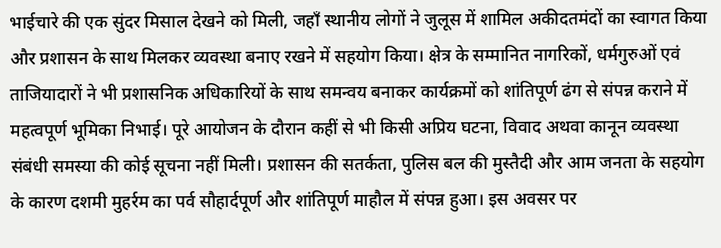भाईचारे की एक सुंदर मिसाल देखने को मिली, जहाँ स्थानीय लोगों ने जुलूस में शामिल अकीदतमंदों का स्वागत किया और प्रशासन के साथ मिलकर व्यवस्था बनाए रखने में सहयोग किया। क्षेत्र के सम्मानित नागरिकों, धर्मगुरुओं एवं ताजियादारों ने भी प्रशासनिक अधिकारियों के साथ समन्वय बनाकर कार्यक्रमों को शांतिपूर्ण ढंग से संपन्न कराने में महत्वपूर्ण भूमिका निभाई। पूरे आयोजन के दौरान कहीं से भी किसी अप्रिय घटना, विवाद अथवा कानून व्यवस्था संबंधी समस्या की कोई सूचना नहीं मिली। प्रशासन की सतर्कता, पुलिस बल की मुस्तैदी और आम जनता के सहयोग के कारण दशमी मुहर्रम का पर्व सौहार्दपूर्ण और शांतिपूर्ण माहौल में संपन्न हुआ। इस अवसर पर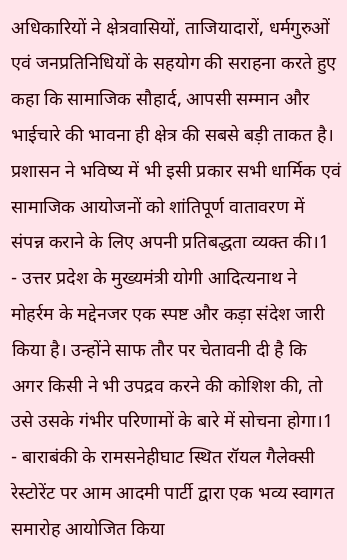अधिकारियों ने क्षेत्रवासियों, ताजियादारों, धर्मगुरुओं एवं जनप्रतिनिधियों के सहयोग की सराहना करते हुए कहा कि सामाजिक सौहार्द, आपसी सम्मान और भाईचारे की भावना ही क्षेत्र की सबसे बड़ी ताकत है। प्रशासन ने भविष्य में भी इसी प्रकार सभी धार्मिक एवं सामाजिक आयोजनों को शांतिपूर्ण वातावरण में संपन्न कराने के लिए अपनी प्रतिबद्धता व्यक्त की।1
- उत्तर प्रदेश के मुख्यमंत्री योगी आदित्यनाथ ने मोहर्रम के मद्देनजर एक स्पष्ट और कड़ा संदेश जारी किया है। उन्होंने साफ तौर पर चेतावनी दी है कि अगर किसी ने भी उपद्रव करने की कोशिश की, तो उसे उसके गंभीर परिणामों के बारे में सोचना होगा।1
- बाराबंकी के रामसनेहीघाट स्थित रॉयल गैलेक्सी रेस्टोरेंट पर आम आदमी पार्टी द्वारा एक भव्य स्वागत समारोह आयोजित किया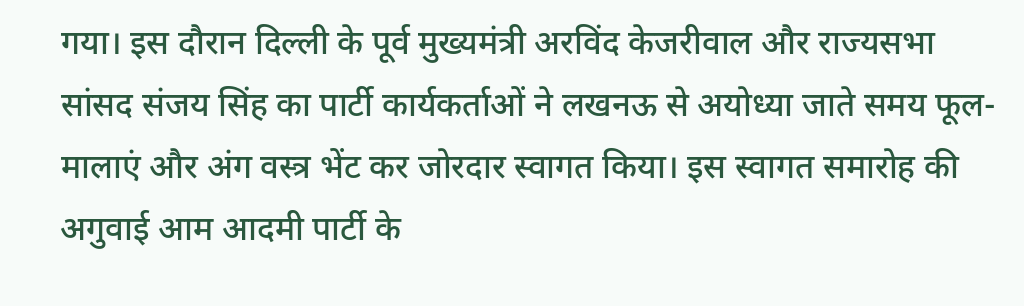गया। इस दौरान दिल्ली के पूर्व मुख्यमंत्री अरविंद केजरीवाल और राज्यसभा सांसद संजय सिंह का पार्टी कार्यकर्ताओं ने लखनऊ से अयोध्या जाते समय फूल-मालाएं और अंग वस्त्र भेंट कर जोरदार स्वागत किया। इस स्वागत समारोह की अगुवाई आम आदमी पार्टी के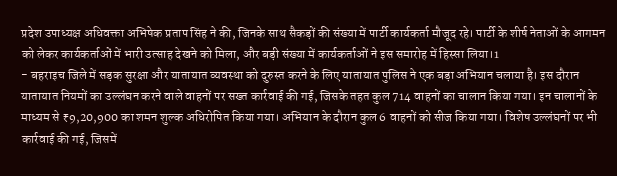प्रदेश उपाध्यक्ष अधिवक्ता अभिषेक प्रताप सिंह ने की, जिनके साथ सैकड़ों की संख्या में पार्टी कार्यकर्ता मौजूद रहे। पार्टी के शीर्ष नेताओं के आगमन को लेकर कार्यकर्ताओं में भारी उत्साह देखने को मिला, और बड़ी संख्या में कार्यकर्ताओं ने इस समारोह में हिस्सा लिया।1
- बहराइच जिले में सड़क सुरक्षा और यातायात व्यवस्था को दुरुस्त करने के लिए यातायात पुलिस ने एक बड़ा अभियान चलाया है। इस दौरान यातायात नियमों का उल्लंघन करने वाले वाहनों पर सख्त कार्रवाई की गई, जिसके तहत कुल 714 वाहनों का चालान किया गया। इन चालानों के माध्यम से ₹9,20,900 का शमन शुल्क अधिरोपित किया गया। अभियान के दौरान कुल 6 वाहनों को सीज किया गया। विशेष उल्लंघनों पर भी कार्रवाई की गई, जिसमें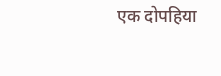एक दोपहिया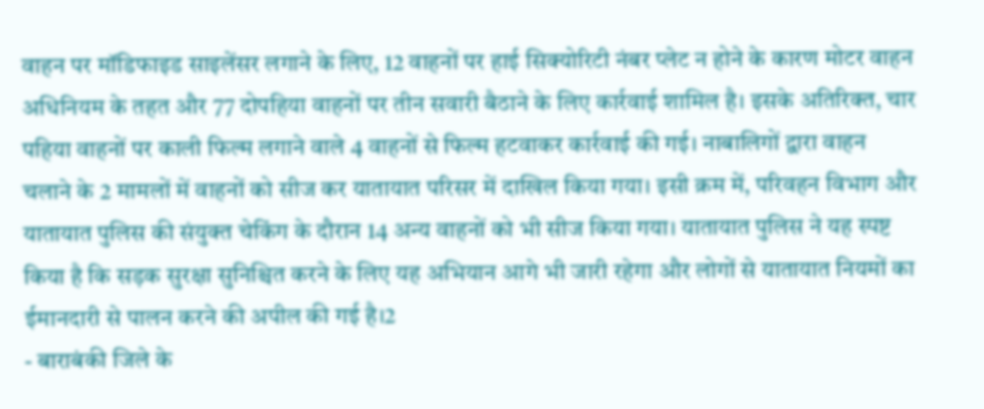वाहन पर मॉडिफाइड साइलेंसर लगाने के लिए, 12 वाहनों पर हाई सिक्योरिटी नंबर प्लेट न होने के कारण मोटर वाहन अधिनियम के तहत और 77 दोपहिया वाहनों पर तीन सवारी बैठाने के लिए कार्रवाई शामिल है। इसके अतिरिक्त, चार पहिया वाहनों पर काली फिल्म लगाने वाले 4 वाहनों से फिल्म हटवाकर कार्रवाई की गई। नाबालिगों द्वारा वाहन चलाने के 2 मामलों में वाहनों को सीज कर यातायात परिसर में दाखिल किया गया। इसी क्रम में, परिवहन विभाग और यातायात पुलिस की संयुक्त चेकिंग के दौरान 14 अन्य वाहनों को भी सीज किया गया। यातायात पुलिस ने यह स्पष्ट किया है कि सड़क सुरक्षा सुनिश्चित करने के लिए यह अभियान आगे भी जारी रहेगा और लोगों से यातायात नियमों का ईमानदारी से पालन करने की अपील की गई है।2
- बाराबंकी जिले के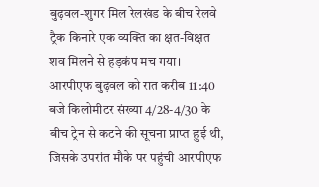बुढ़वल-शुगर मिल रेलखंड के बीच रेलवे ट्रैक किनारे एक व्यक्ति का क्षत-विक्षत शव मिलने से हड़कंप मच गया। आरपीएफ बुढ़वल को रात करीब 11:40 बजे किलोमीटर संख्या 4/28-4/30 के बीच ट्रेन से कटने की सूचना प्राप्त हुई थी, जिसके उपरांत मौके पर पहुंची आरपीएफ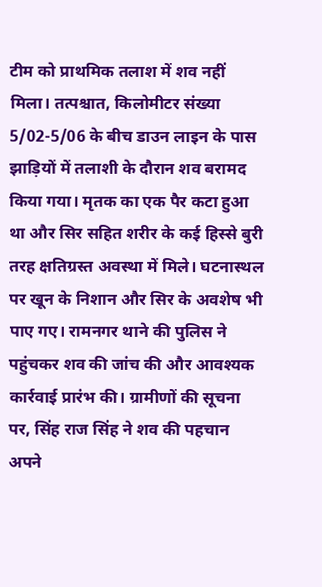टीम को प्राथमिक तलाश में शव नहीं मिला। तत्पश्चात, किलोमीटर संख्या 5/02-5/06 के बीच डाउन लाइन के पास झाड़ियों में तलाशी के दौरान शव बरामद किया गया। मृतक का एक पैर कटा हुआ था और सिर सहित शरीर के कई हिस्से बुरी तरह क्षतिग्रस्त अवस्था में मिले। घटनास्थल पर खून के निशान और सिर के अवशेष भी पाए गए। रामनगर थाने की पुलिस ने पहुंचकर शव की जांच की और आवश्यक कार्रवाई प्रारंभ की। ग्रामीणों की सूचना पर, सिंह राज सिंह ने शव की पहचान अपने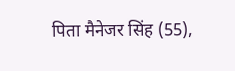पिता मैनेजर सिंह (55),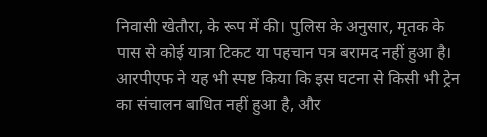निवासी खेतौरा, के रूप में की। पुलिस के अनुसार, मृतक के पास से कोई यात्रा टिकट या पहचान पत्र बरामद नहीं हुआ है। आरपीएफ ने यह भी स्पष्ट किया कि इस घटना से किसी भी ट्रेन का संचालन बाधित नहीं हुआ है, और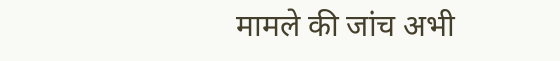मामले की जांच अभी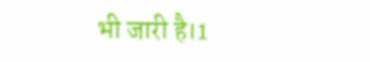भी जारी है।1